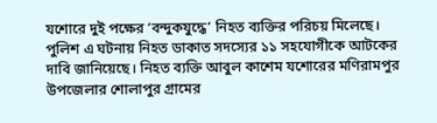যশোরে দুই পক্ষের ‘বন্দুকযুদ্ধে’ নিহত ব্যক্তির পরিচয় মিলেছে। পুলিশ এ ঘটনায় নিহত ডাকাত সদস্যের ১১ সহযোগীকে আটকের দাবি জানিয়েছে। নিহত ব্যক্তি আবুল কাশেম যশোরের মণিরামপুর উপজেলার শোলাপুর গ্রামের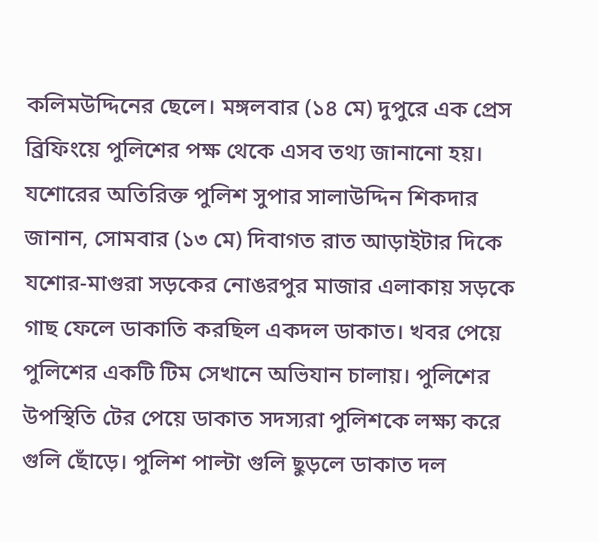কলিমউদ্দিনের ছেলে। মঙ্গলবার (১৪ মে) দুপুরে এক প্রেস ব্রিফিংয়ে পুলিশের পক্ষ থেকে এসব তথ্য জানানো হয়।
যশোরের অতিরিক্ত পুলিশ সুপার সালাউদ্দিন শিকদার জানান, সোমবার (১৩ মে) দিবাগত রাত আড়াইটার দিকে যশোর-মাগুরা সড়কের নোঙরপুর মাজার এলাকায় সড়কে গাছ ফেলে ডাকাতি করছিল একদল ডাকাত। খবর পেয়ে পুলিশের একটি টিম সেখানে অভিযান চালায়। পুলিশের উপস্থিতি টের পেয়ে ডাকাত সদস্যরা পুলিশকে লক্ষ্য করে গুলি ছোঁড়ে। পুলিশ পাল্টা গুলি ছুড়লে ডাকাত দল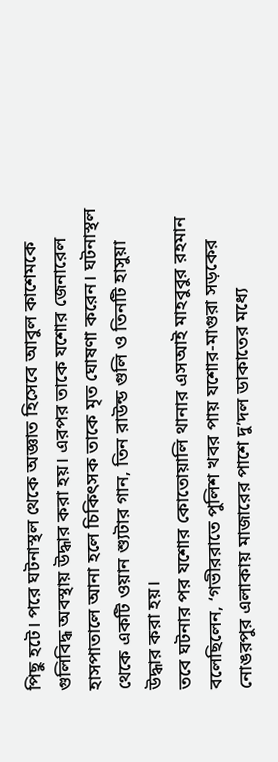পিছু হটে। পরে ঘটনাস্থল থেকে অজ্ঞাত হিসেবে আবুল কাশেমকে গুলিবিদ্ধ অবস্থায় উদ্ধার করা হয়। এরপর তাকে যশোর জেনারেল হাসপাতালে আনা হলে চিকিৎসক তাকে মৃত ঘোষণা করেন। ঘটনাস্থল থেকে একটি ওয়ান শ্যুটার গান, তিন রাউন্ড গুলি ও তিনটি হাসুয়া উদ্ধার করা হয়।
তবে ঘটনার পর যশোর কোতোয়ালি থানার এসআই মাহবুবুর রহমান বলেছিলেন, ‘গভীররাতে পুলিশ খবর পায় যশোর-মাগুরা সড়কের নোঙরপুর এলাকায় মাজারের পাশে দু’দল ডাকাতের মধ্যে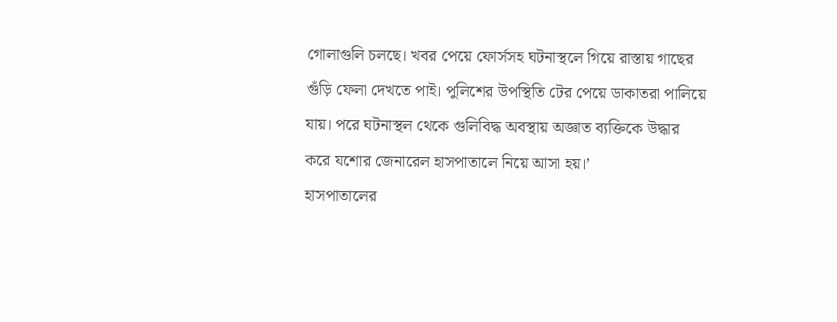গোলাগুলি চলছে। খবর পেয়ে ফোর্সসহ ঘটনাস্থলে গিয়ে রাস্তায় গাছের গুঁড়ি ফেলা দেখতে পাই। পুলিশের উপস্থিতি টের পেয়ে ডাকাতরা পালিয়ে যায়। পরে ঘটনাস্থল থেকে গুলিবিদ্ধ অবস্থায় অজ্ঞাত ব্যক্তিকে উদ্ধার করে যশোর জেনারেল হাসপাতালে নিয়ে আসা হয়।’
হাসপাতালের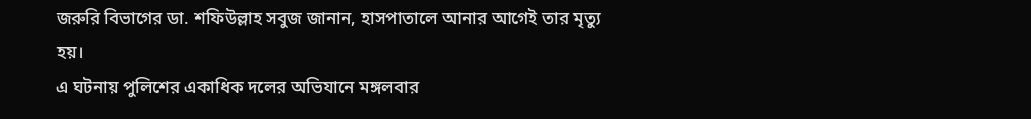জরুরি বিভাগের ডা. শফিউল্লাহ সবুজ জানান, হাসপাতালে আনার আগেই তার মৃত্যু হয়।
এ ঘটনায় পুলিশের একাধিক দলের অভিযানে মঙ্গলবার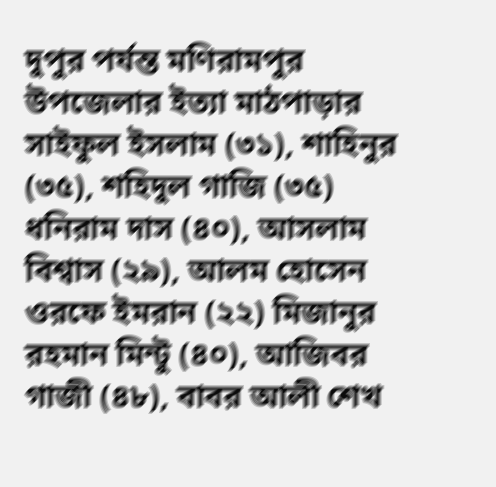দুপুর পর্যন্ত মণিরামপুর উপজেলার ইত্যা মাঠপাড়ার সাইফুল ইসলাম (৩১), শাহিনুর (৩৫), শহিদুল গাজি (৩৫) ধনিরাম দাস (৪০), আসলাম বিশ্বাস (২৯), আলম হোসেন ওরফে ইমরান (২২) মিজানুর রহমান মিন্টু (৪০), আজিবর গাজী (৪৮), বাবর আলী শেখ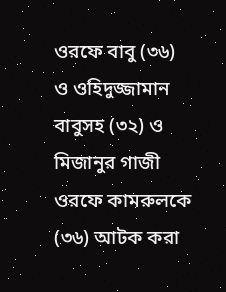ওরফে বাবু (৩৬) ও ওহিদুজ্জামান বাবুসহ (৩২) ও মিজানুর গাজী ওরফে কামরুলকে (৩৬) আটক করা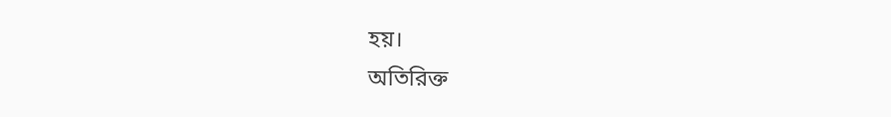হয়।
অতিরিক্ত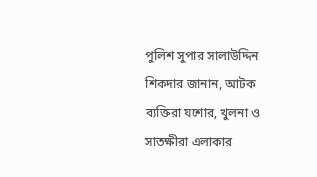পুলিশ সুপার সালাউদ্দিন শিকদার জানান, আটক ব্যক্তিরা যশোর, খুলনা ও সাতক্ষীরা এলাকার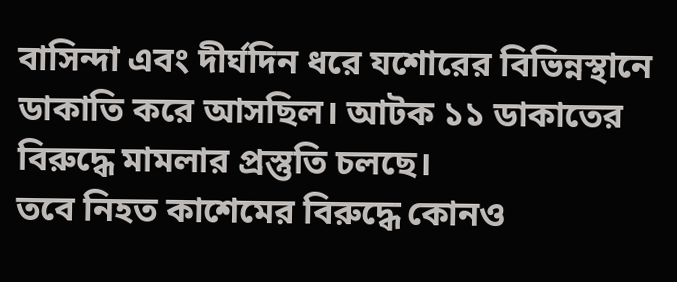বাসিন্দা এবং দীর্ঘদিন ধরে যশোরের বিভিন্নস্থানে ডাকাতি করে আসছিল। আটক ১১ ডাকাতের বিরুদ্ধে মামলার প্রস্তুতি চলছে।
তবে নিহত কাশেমের বিরুদ্ধে কোনও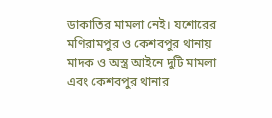ডাকাতির মামলা নেই। যশোরের মণিরামপুর ও কেশবপুর থানায় মাদক ও অস্ত্র আইনে দুটি মামলা এবং কেশবপুর থানার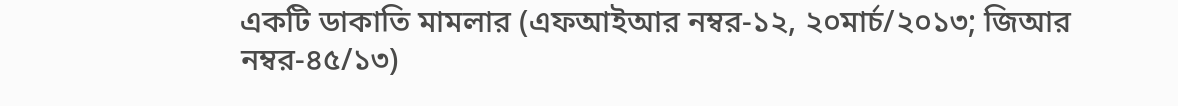একটি ডাকাতি মামলার (এফআইআর নম্বর-১২, ২০মার্চ/২০১৩; জিআর নম্বর-৪৫/১৩)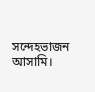সন্দেহভাজন আসামি।